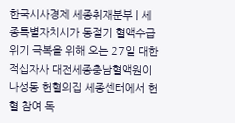한국시사경제 세종취재분부 | 세종특별자치시가 동절기 혈액수급 위기 극복을 위해 오는 27일 대한적십자사 대전세종충남혈액원이 나성동 헌혈의집 세종센터에서 헌혈 참여 독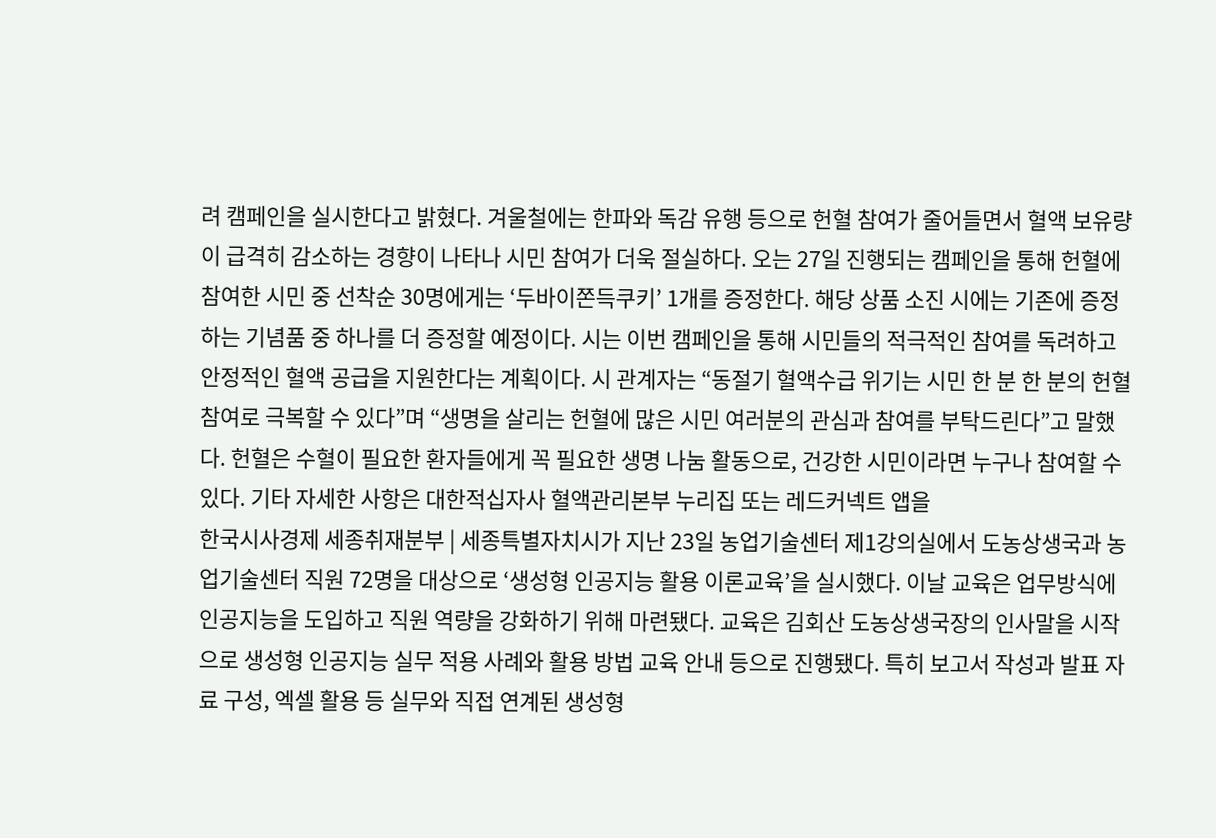려 캠페인을 실시한다고 밝혔다. 겨울철에는 한파와 독감 유행 등으로 헌혈 참여가 줄어들면서 혈액 보유량이 급격히 감소하는 경향이 나타나 시민 참여가 더욱 절실하다. 오는 27일 진행되는 캠페인을 통해 헌혈에 참여한 시민 중 선착순 30명에게는 ‘두바이쫀득쿠키’ 1개를 증정한다. 해당 상품 소진 시에는 기존에 증정하는 기념품 중 하나를 더 증정할 예정이다. 시는 이번 캠페인을 통해 시민들의 적극적인 참여를 독려하고 안정적인 혈액 공급을 지원한다는 계획이다. 시 관계자는 “동절기 혈액수급 위기는 시민 한 분 한 분의 헌혈 참여로 극복할 수 있다”며 “생명을 살리는 헌혈에 많은 시민 여러분의 관심과 참여를 부탁드린다”고 말했다. 헌혈은 수혈이 필요한 환자들에게 꼭 필요한 생명 나눔 활동으로, 건강한 시민이라면 누구나 참여할 수 있다. 기타 자세한 사항은 대한적십자사 혈액관리본부 누리집 또는 레드커넥트 앱을
한국시사경제 세종취재분부 | 세종특별자치시가 지난 23일 농업기술센터 제1강의실에서 도농상생국과 농업기술센터 직원 72명을 대상으로 ‘생성형 인공지능 활용 이론교육’을 실시했다. 이날 교육은 업무방식에 인공지능을 도입하고 직원 역량을 강화하기 위해 마련됐다. 교육은 김회산 도농상생국장의 인사말을 시작으로 생성형 인공지능 실무 적용 사례와 활용 방법 교육 안내 등으로 진행됐다. 특히 보고서 작성과 발표 자료 구성, 엑셀 활용 등 실무와 직접 연계된 생성형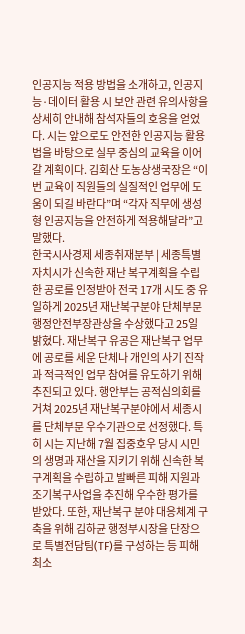인공지능 적용 방법을 소개하고, 인공지능·데이터 활용 시 보안 관련 유의사항을 상세히 안내해 참석자들의 호응을 얻었다. 시는 앞으로도 안전한 인공지능 활용법을 바탕으로 실무 중심의 교육을 이어갈 계획이다. 김회산 도농상생국장은 “이번 교육이 직원들의 실질적인 업무에 도움이 되길 바란다”며 “각자 직무에 생성형 인공지능을 안전하게 적용해달라”고 말했다.
한국시사경제 세종취재분부 | 세종특별자치시가 신속한 재난 복구계획을 수립한 공로를 인정받아 전국 17개 시도 중 유일하게 2025년 재난복구분야 단체부문 행정안전부장관상을 수상했다고 25일 밝혔다. 재난복구 유공은 재난복구 업무에 공로를 세운 단체나 개인의 사기 진작과 적극적인 업무 참여를 유도하기 위해 추진되고 있다. 행안부는 공적심의회를 거쳐 2025년 재난복구분야에서 세종시를 단체부문 우수기관으로 선정했다. 특히 시는 지난해 7월 집중호우 당시 시민의 생명과 재산을 지키기 위해 신속한 복구계획을 수립하고 발빠른 피해 지원과 조기복구사업을 추진해 우수한 평가를 받았다. 또한, 재난복구 분야 대응체계 구축을 위해 김하균 행정부시장을 단장으로 특별전담팀(TF)를 구성하는 등 피해 최소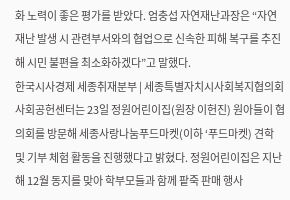화 노력이 좋은 평가를 받았다. 엄충섭 자연재난과장은 “자연재난 발생 시 관련부서와의 협업으로 신속한 피해 복구를 추진해 시민 불편을 최소화하겠다”고 말했다.
한국시사경제 세종취재분부 | 세종특별자치시사회복지협의회 사회공헌센터는 23일 정원어린이집(원장 이헌진) 원아들이 협의회를 방문해 세종사랑나눔푸드마켓(이하 ‘푸드마켓) 견학 및 기부 체험 활동을 진행했다고 밝혔다. 정원어린이집은 지난해 12월 동지를 맞아 학부모들과 함께 팥죽 판매 행사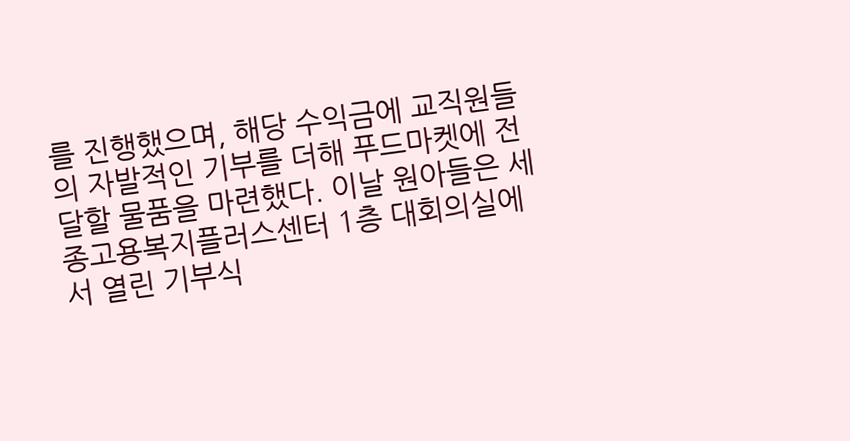를 진행했으며, 해당 수익금에 교직원들의 자발적인 기부를 더해 푸드마켓에 전달할 물품을 마련했다. 이날 원아들은 세종고용복지플러스센터 1층 대회의실에서 열린 기부식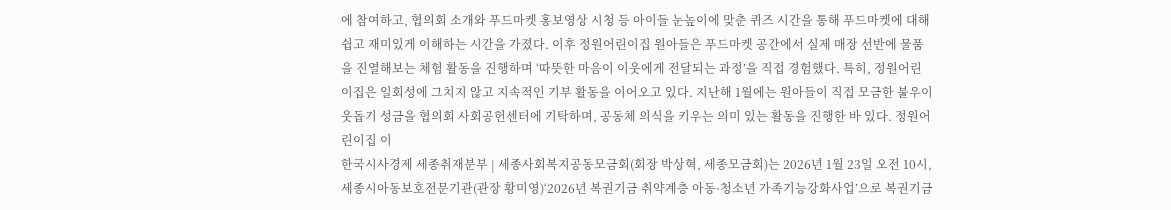에 참여하고, 협의회 소개와 푸드마켓 홍보영상 시청 등 아이들 눈높이에 맞춘 퀴즈 시간을 통해 푸드마켓에 대해 쉽고 재미있게 이해하는 시간을 가졌다. 이후 정원어린이집 원아들은 푸드마켓 공간에서 실제 매장 선반에 물품을 진열해보는 체험 활동을 진행하며 ‘따뜻한 마음이 이웃에게 전달되는 과정’을 직접 경험했다. 특히, 정원어린이집은 일회성에 그치지 않고 지속적인 기부 활동을 이어오고 있다. 지난해 1월에는 원아들이 직접 모금한 불우이웃돕기 성금을 협의회 사회공헌센터에 기탁하며, 공동체 의식을 키우는 의미 있는 활동을 진행한 바 있다. 정원어린이집 이
한국시사경제 세종취재분부 | 세종사회복지공동모금회(회장 박상혁, 세종모금회)는 2026년 1월 23일 오전 10시, 세종시아동보호전문기관(관장 황미영)‘2026년 복권기금 취약계층 아동·청소년 가족기능강화사업’으로 복권기금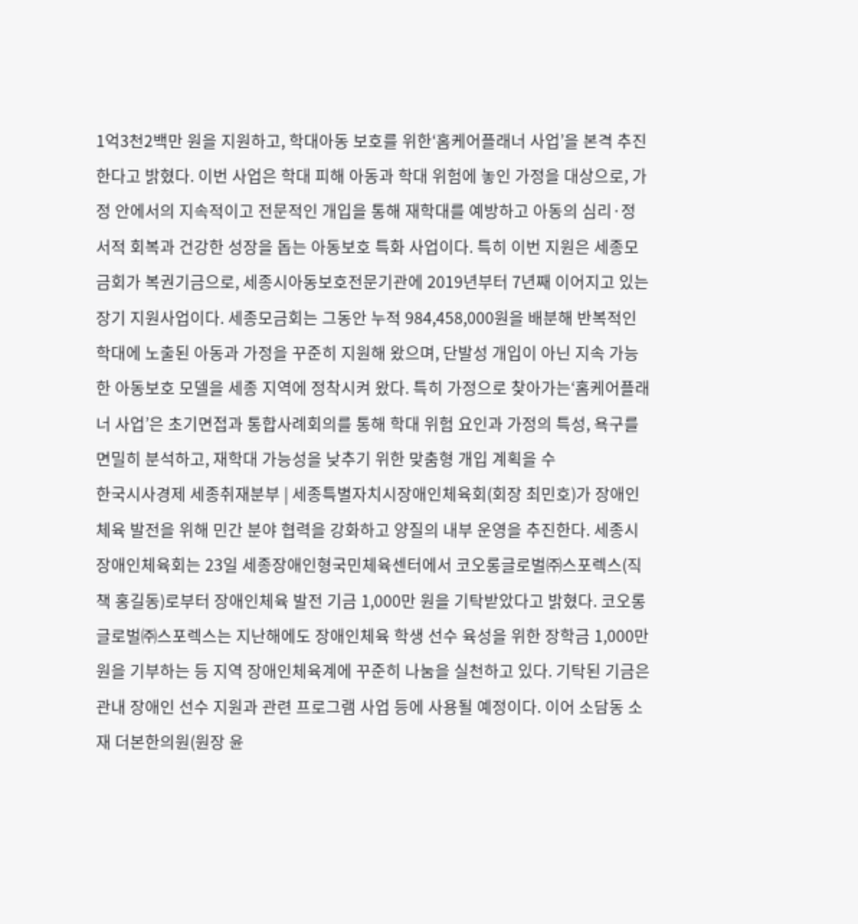1억3천2백만 원을 지원하고, 학대아동 보호를 위한‘홈케어플래너 사업’을 본격 추진한다고 밝혔다. 이번 사업은 학대 피해 아동과 학대 위험에 놓인 가정을 대상으로, 가정 안에서의 지속적이고 전문적인 개입을 통해 재학대를 예방하고 아동의 심리·정서적 회복과 건강한 성장을 돕는 아동보호 특화 사업이다. 특히 이번 지원은 세종모금회가 복권기금으로, 세종시아동보호전문기관에 2019년부터 7년째 이어지고 있는 장기 지원사업이다. 세종모금회는 그동안 누적 984,458,000원을 배분해 반복적인 학대에 노출된 아동과 가정을 꾸준히 지원해 왔으며, 단발성 개입이 아닌 지속 가능한 아동보호 모델을 세종 지역에 정착시켜 왔다. 특히 가정으로 찾아가는‘홈케어플래너 사업’은 초기면접과 통합사례회의를 통해 학대 위험 요인과 가정의 특성, 욕구를 면밀히 분석하고, 재학대 가능성을 낮추기 위한 맞춤형 개입 계획을 수
한국시사경제 세종취재분부 | 세종특별자치시장애인체육회(회장 최민호)가 장애인체육 발전을 위해 민간 분야 협력을 강화하고 양질의 내부 운영을 추진한다. 세종시장애인체육회는 23일 세종장애인형국민체육센터에서 코오롱글로벌㈜스포렉스(직책 홍길동)로부터 장애인체육 발전 기금 1,000만 원을 기탁받았다고 밝혔다. 코오롱글로벌㈜스포렉스는 지난해에도 장애인체육 학생 선수 육성을 위한 장학금 1,000만 원을 기부하는 등 지역 장애인체육계에 꾸준히 나눔을 실천하고 있다. 기탁된 기금은 관내 장애인 선수 지원과 관련 프로그램 사업 등에 사용될 예정이다. 이어 소담동 소재 더본한의원(원장 윤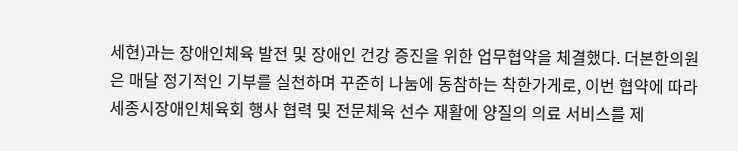세현)과는 장애인체육 발전 및 장애인 건강 증진을 위한 업무협약을 체결했다. 더본한의원은 매달 정기적인 기부를 실천하며 꾸준히 나눔에 동참하는 착한가게로, 이번 협약에 따라 세종시장애인체육회 행사 협력 및 전문체육 선수 재활에 양질의 의료 서비스를 제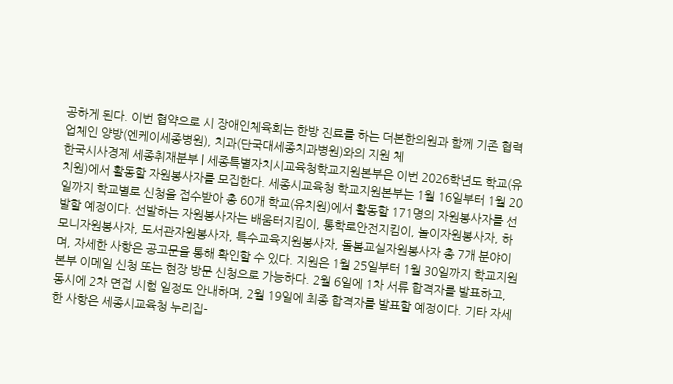공하게 된다. 이번 협약으로 시 장애인체육회는 한방 진료를 하는 더본한의원과 함께 기존 협력업체인 양방(엔케이세종병원), 치과(단국대세종치과병원)와의 지원 체
한국시사경제 세종취재분부 | 세종특별자치시교육청학교지원본부은 이번 2026학년도 학교(유치원)에서 활동할 자원봉사자를 모집한다. 세종시교육청 학교지원본부는 1월 16일부터 1월 20일까지 학교별로 신청을 접수받아 총 60개 학교(유치원)에서 활동할 171명의 자원봉사자를 선발할 예정이다. 선발하는 자원봉사자는 배움터지킴이, 통학로안전지킴이, 놀이자원봉사자, 하모니자원봉사자, 도서관자원봉사자, 특수교육지원봉사자, 돌봄교실자원봉사자 총 7개 분야이며, 자세한 사항은 공고문을 통해 확인할 수 있다. 지원은 1월 25일부터 1월 30일까지 학교지원본부 이메일 신청 또는 현장 방문 신청으로 가능하다. 2월 6일에 1차 서류 합격자를 발표하고, 동시에 2차 면접 시험 일정도 안내하며, 2월 19일에 최종 합격자를 발표할 예정이다. 기타 자세한 사항은 세종시교육청 누리집-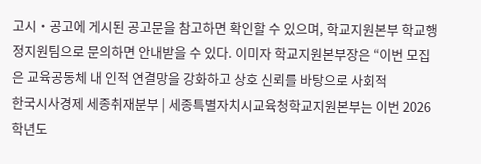고시‧공고에 게시된 공고문을 참고하면 확인할 수 있으며, 학교지원본부 학교행정지원팀으로 문의하면 안내받을 수 있다. 이미자 학교지원본부장은 “이번 모집은 교육공동체 내 인적 연결망을 강화하고 상호 신뢰를 바탕으로 사회적
한국시사경제 세종취재분부 | 세종특별자치시교육청학교지원본부는 이번 2026학년도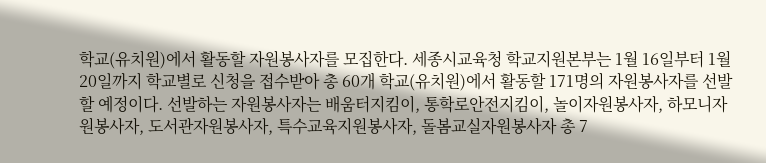학교(유치원)에서 활동할 자원봉사자를 모집한다. 세종시교육청 학교지원본부는 1월 16일부터 1월 20일까지 학교별로 신청을 접수받아 총 60개 학교(유치원)에서 활동할 171명의 자원봉사자를 선발할 예정이다. 선발하는 자원봉사자는 배움터지킴이, 통학로안전지킴이, 놀이자원봉사자, 하모니자원봉사자, 도서관자원봉사자, 특수교육지원봉사자, 돌봄교실자원봉사자 총 7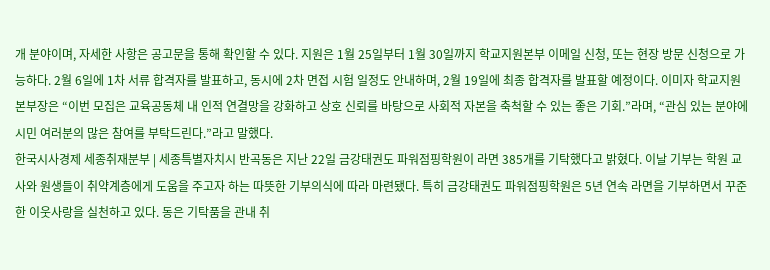개 분야이며, 자세한 사항은 공고문을 통해 확인할 수 있다. 지원은 1월 25일부터 1월 30일까지 학교지원본부 이메일 신청, 또는 현장 방문 신청으로 가능하다. 2월 6일에 1차 서류 합격자를 발표하고, 동시에 2차 면접 시험 일정도 안내하며, 2월 19일에 최종 합격자를 발표할 예정이다. 이미자 학교지원본부장은 “이번 모집은 교육공동체 내 인적 연결망을 강화하고 상호 신뢰를 바탕으로 사회적 자본을 축척할 수 있는 좋은 기회.”라며, “관심 있는 분야에 시민 여러분의 많은 참여를 부탁드린다.”라고 말했다.
한국시사경제 세종취재분부 | 세종특별자치시 반곡동은 지난 22일 금강태권도 파워점핑학원이 라면 385개를 기탁했다고 밝혔다. 이날 기부는 학원 교사와 원생들이 취약계층에게 도움을 주고자 하는 따뜻한 기부의식에 따라 마련됐다. 특히 금강태권도 파워점핑학원은 5년 연속 라면을 기부하면서 꾸준한 이웃사랑을 실천하고 있다. 동은 기탁품을 관내 취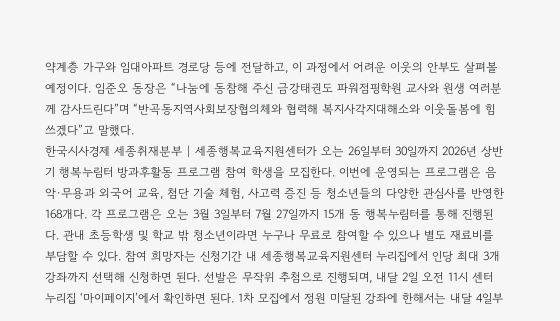약계층 가구와 임대아파트 경로당 등에 전달하고, 이 과정에서 어려운 이웃의 안부도 살펴볼 예정이다. 임준오 동장은 “나눔에 동참해 주신 금강태권도 파워점핑학원 교사와 원생 여러분께 감사드린다”며 “반곡동지역사회보장협의체와 협력해 복지사각지대해소와 이웃돌봄에 힘쓰겠다”고 말했다.
한국시사경제 세종취재분부 | 세종행복교육지원센터가 오는 26일부터 30일까지 2026년 상반기 행복누림터 방과후활동 프로그램 참여 학생을 모집한다. 이번에 운영되는 프로그램은 음악·무용과 외국어 교육, 첨단 기술 체험, 사고력 증진 등 청소년들의 다양한 관심사를 반영한 168개다. 각 프로그램은 오는 3월 3일부터 7월 27일까지 15개 동 행복누림터를 통해 진행된다. 관내 초등학생 및 학교 밖 청소년이라면 누구나 무료로 참여할 수 있으나 별도 재료비를 부담할 수 있다. 참여 희망자는 신청기간 내 세종행복교육지원센터 누리집에서 인당 최대 3개 강좌까지 선택해 신청하면 된다. 선발은 무작위 추첨으로 진행되며, 내달 2일 오전 11시 센터 누리집 ‘마이페이지’에서 확인하면 된다. 1차 모집에서 정원 미달된 강좌에 한해서는 내달 4일부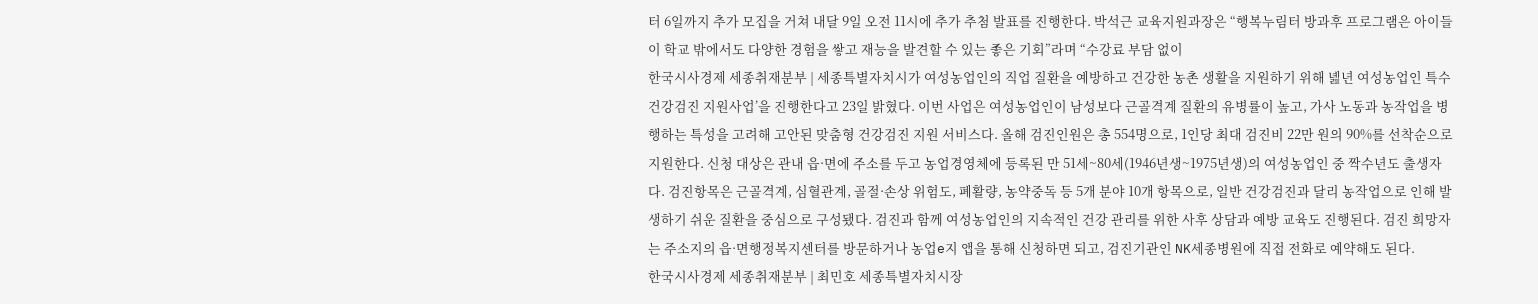터 6일까지 추가 모집을 거쳐 내달 9일 오전 11시에 추가 추첨 발표를 진행한다. 박석근 교육지원과장은 “행복누림터 방과후 프로그램은 아이들이 학교 밖에서도 다양한 경험을 쌓고 재능을 발견할 수 있는 좋은 기회”라며 “수강료 부담 없이
한국시사경제 세종취재분부 | 세종특별자치시가 여성농업인의 직업 질환을 예방하고 건강한 농촌 생활을 지원하기 위해 녪년 여성농업인 특수건강검진 지원사업’을 진행한다고 23일 밝혔다. 이번 사업은 여성농업인이 남성보다 근골격계 질환의 유병률이 높고, 가사 노동과 농작업을 병행하는 특성을 고려해 고안된 맞춤형 건강검진 지원 서비스다. 올해 검진인원은 총 554명으로, 1인당 최대 검진비 22만 원의 90%를 선착순으로 지원한다. 신청 대상은 관내 읍·면에 주소를 두고 농업경영체에 등록된 만 51세~80세(1946년생~1975년생)의 여성농업인 중 짝수년도 출생자다. 검진항목은 근골격계, 심혈관계, 골절·손상 위험도, 폐활량, 농약중독 등 5개 분야 10개 항목으로, 일반 건강검진과 달리 농작업으로 인해 발생하기 쉬운 질환을 중심으로 구성됐다. 검진과 함께 여성농업인의 지속적인 건강 관리를 위한 사후 상담과 예방 교육도 진행된다. 검진 희망자는 주소지의 읍·면행정복지센터를 방문하거나 농업e지 앱을 통해 신청하면 되고, 검진기관인 NK세종병원에 직접 전화로 예약해도 된다.
한국시사경제 세종취재분부 | 최민호 세종특별자치시장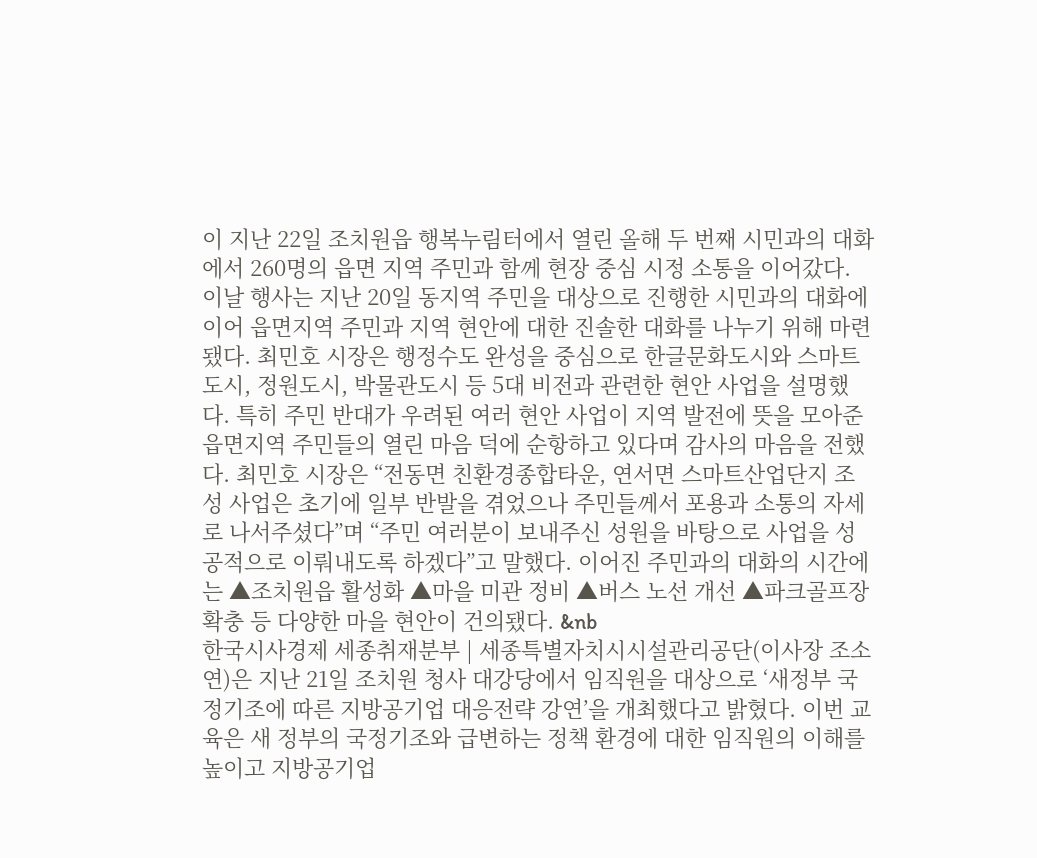이 지난 22일 조치원읍 행복누림터에서 열린 올해 두 번째 시민과의 대화에서 260명의 읍면 지역 주민과 함께 현장 중심 시정 소통을 이어갔다. 이날 행사는 지난 20일 동지역 주민을 대상으로 진행한 시민과의 대화에 이어 읍면지역 주민과 지역 현안에 대한 진솔한 대화를 나누기 위해 마련됐다. 최민호 시장은 행정수도 완성을 중심으로 한글문화도시와 스마트도시, 정원도시, 박물관도시 등 5대 비전과 관련한 현안 사업을 설명했다. 특히 주민 반대가 우려된 여러 현안 사업이 지역 발전에 뜻을 모아준 읍면지역 주민들의 열린 마음 덕에 순항하고 있다며 감사의 마음을 전했다. 최민호 시장은 “전동면 친환경종합타운, 연서면 스마트산업단지 조성 사업은 초기에 일부 반발을 겪었으나 주민들께서 포용과 소통의 자세로 나서주셨다”며 “주민 여러분이 보내주신 성원을 바탕으로 사업을 성공적으로 이뤄내도록 하겠다”고 말했다. 이어진 주민과의 대화의 시간에는 ▲조치원읍 활성화 ▲마을 미관 정비 ▲버스 노선 개선 ▲파크골프장 확충 등 다양한 마을 현안이 건의됐다. &nb
한국시사경제 세종취재분부 | 세종특별자치시시설관리공단(이사장 조소연)은 지난 21일 조치원 청사 대강당에서 임직원을 대상으로 ‘새정부 국정기조에 따른 지방공기업 대응전략 강연’을 개최했다고 밝혔다. 이번 교육은 새 정부의 국정기조와 급변하는 정책 환경에 대한 임직원의 이해를 높이고 지방공기업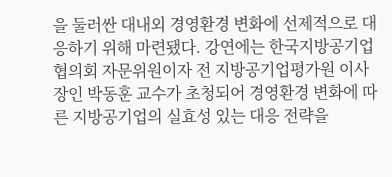을 둘러싼 대내외 경영환경 변화에 선제적으로 대응하기 위해 마련됐다. 강연에는 한국지방공기업협의회 자문위원이자 전 지방공기업평가원 이사장인 박동훈 교수가 초청되어 경영환경 변화에 따른 지방공기업의 실효성 있는 대응 전략을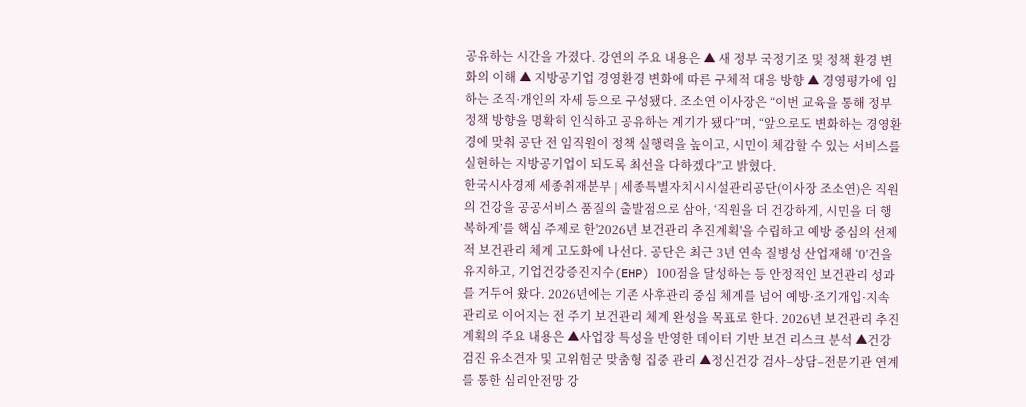공유하는 시간을 가졌다. 강연의 주요 내용은 ▲ 새 정부 국정기조 및 정책 환경 변화의 이해 ▲ 지방공기업 경영환경 변화에 따른 구체적 대응 방향 ▲ 경영평가에 임하는 조직·개인의 자세 등으로 구성됐다. 조소연 이사장은 “이번 교육을 통해 정부 정책 방향을 명확히 인식하고 공유하는 계기가 됐다”며, “앞으로도 변화하는 경영환경에 맞춰 공단 전 임직원이 정책 실행력을 높이고, 시민이 체감할 수 있는 서비스를 실현하는 지방공기업이 되도록 최선을 다하겠다”고 밝혔다.
한국시사경제 세종취재분부 | 세종특별자치시시설관리공단(이사장 조소연)은 직원의 건강을 공공서비스 품질의 출발점으로 삼아, ‘직원을 더 건강하게, 시민을 더 행복하게’를 핵심 주제로 한'2026년 보건관리 추진계획'을 수립하고 예방 중심의 선제적 보건관리 체계 고도화에 나선다. 공단은 최근 3년 연속 질병성 산업재해 ‘0’건을 유지하고, 기업건강증진지수(EHP) 100점을 달성하는 등 안정적인 보건관리 성과를 거두어 왔다. 2026년에는 기존 사후관리 중심 체계를 넘어 예방·조기개입·지속관리로 이어지는 전 주기 보건관리 체계 완성을 목표로 한다. 2026년 보건관리 추진계획의 주요 내용은 ▲사업장 특성을 반영한 데이터 기반 보건 리스크 분석 ▲건강검진 유소견자 및 고위험군 맞춤형 집중 관리 ▲정신건강 검사–상담–전문기관 연계를 통한 심리안전망 강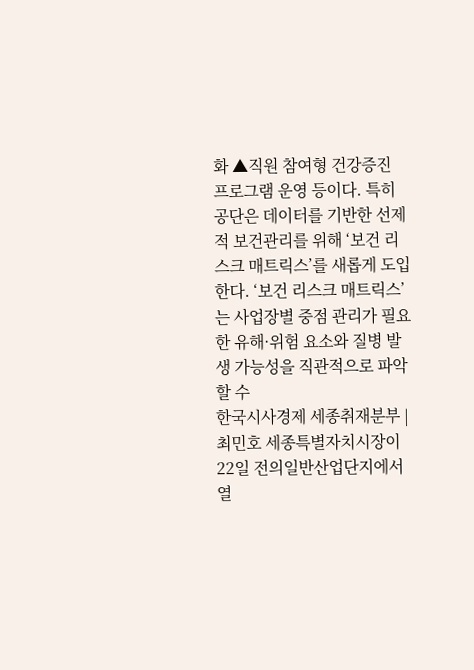화 ▲직원 참여형 건강증진 프로그램 운영 등이다. 특히 공단은 데이터를 기반한 선제적 보건관리를 위해 ‘보건 리스크 매트릭스’를 새롭게 도입한다. ‘보건 리스크 매트릭스’는 사업장별 중점 관리가 필요한 유해·위험 요소와 질병 발생 가능성을 직관적으로 파악할 수
한국시사경제 세종취재분부 | 최민호 세종특별자치시장이 22일 전의일반산업단지에서 열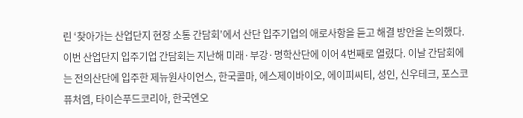린 ‘찾아가는 산업단지 현장 소통 간담회’에서 산단 입주기업의 애로사항을 듣고 해결 방안을 논의했다. 이번 산업단지 입주기업 간담회는 지난해 미래·부강·명학산단에 이어 4번째로 열렸다. 이날 간담회에는 전의산단에 입주한 제뉴원사이언스, 한국콜마, 에스제이바이오, 에이피씨티, 성인, 신우테크, 포스코퓨처엠, 타이슨푸드코리아, 한국엔오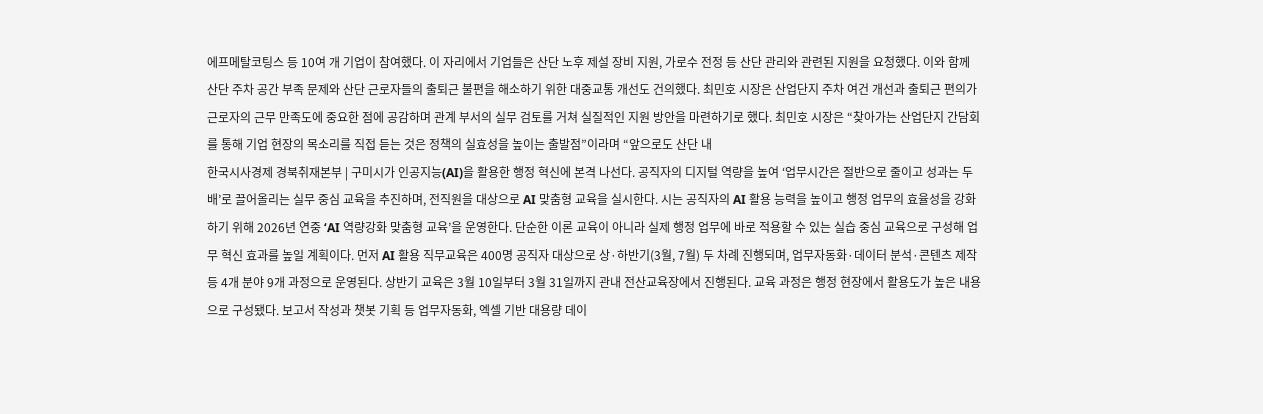에프메탈코팅스 등 10여 개 기업이 참여했다. 이 자리에서 기업들은 산단 노후 제설 장비 지원, 가로수 전정 등 산단 관리와 관련된 지원을 요청했다. 이와 함께 산단 주차 공간 부족 문제와 산단 근로자들의 출퇴근 불편을 해소하기 위한 대중교통 개선도 건의했다. 최민호 시장은 산업단지 주차 여건 개선과 출퇴근 편의가 근로자의 근무 만족도에 중요한 점에 공감하며 관계 부서의 실무 검토를 거쳐 실질적인 지원 방안을 마련하기로 했다. 최민호 시장은 “찾아가는 산업단지 간담회를 통해 기업 현장의 목소리를 직접 듣는 것은 정책의 실효성을 높이는 출발점”이라며 “앞으로도 산단 내
한국시사경제 경북취재본부 | 구미시가 인공지능(AI)을 활용한 행정 혁신에 본격 나선다. 공직자의 디지털 역량을 높여 ‘업무시간은 절반으로 줄이고 성과는 두 배’로 끌어올리는 실무 중심 교육을 추진하며, 전직원을 대상으로 AI 맞춤형 교육을 실시한다. 시는 공직자의 AI 활용 능력을 높이고 행정 업무의 효율성을 강화하기 위해 2026년 연중 ‘AI 역량강화 맞춤형 교육’을 운영한다. 단순한 이론 교육이 아니라 실제 행정 업무에 바로 적용할 수 있는 실습 중심 교육으로 구성해 업무 혁신 효과를 높일 계획이다. 먼저 AI 활용 직무교육은 400명 공직자 대상으로 상·하반기(3월, 7월) 두 차례 진행되며, 업무자동화·데이터 분석·콘텐츠 제작 등 4개 분야 9개 과정으로 운영된다. 상반기 교육은 3월 10일부터 3월 31일까지 관내 전산교육장에서 진행된다. 교육 과정은 행정 현장에서 활용도가 높은 내용으로 구성됐다. 보고서 작성과 챗봇 기획 등 업무자동화, 엑셀 기반 대용량 데이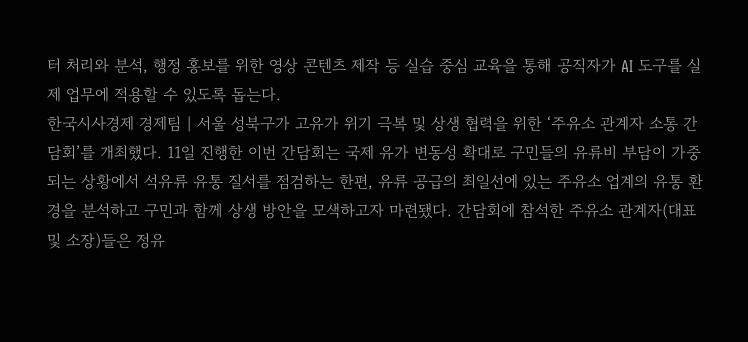터 처리와 분석, 행정 홍보를 위한 영상 콘텐츠 제작 등 실습 중심 교육을 통해 공직자가 AI 도구를 실제 업무에 적용할 수 있도록 돕는다.
한국시사경제 경제팀 | 서울 성북구가 고유가 위기 극복 및 상생 협력을 위한 ‘주유소 관계자 소통 간담회’를 개최했다. 11일 진행한 이번 간담회는 국제 유가 변동성 확대로 구민들의 유류비 부담이 가중되는 상황에서 석유류 유통 질서를 점검하는 한편, 유류 공급의 최일선에 있는 주유소 업계의 유통 환경을 분석하고 구민과 함께 상생 방안을 모색하고자 마련됐다. 간담회에 참석한 주유소 관계자(대표 및 소장)들은 정유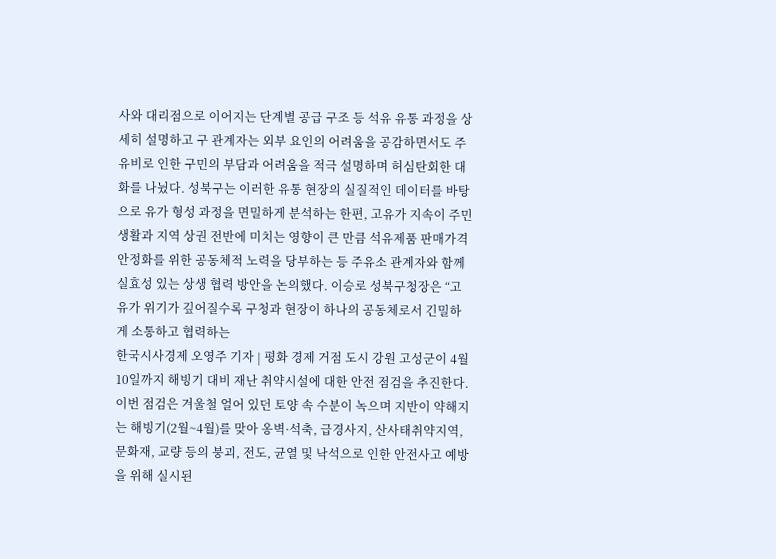사와 대리점으로 이어지는 단계별 공급 구조 등 석유 유통 과정을 상세히 설명하고 구 관계자는 외부 요인의 어려움을 공감하면서도 주유비로 인한 구민의 부담과 어려움을 적극 설명하며 허심탄회한 대화를 나뉬다. 성북구는 이러한 유통 현장의 실질적인 데이터를 바탕으로 유가 형성 과정을 면밀하게 분석하는 한편, 고유가 지속이 주민 생활과 지역 상권 전반에 미치는 영향이 큰 만큼 석유제품 판매가격 안정화를 위한 공동체적 노력을 당부하는 등 주유소 관계자와 함께 실효성 있는 상생 협력 방안을 논의했다. 이승로 성북구청장은 “고유가 위기가 깊어질수록 구청과 현장이 하나의 공동체로서 긴밀하게 소통하고 협력하는
한국시사경제 오영주 기자 | 평화 경제 거점 도시 강원 고성군이 4월 10일까지 해빙기 대비 재난 취약시설에 대한 안전 점검을 추진한다. 이번 점검은 겨울철 얼어 있던 토양 속 수분이 녹으며 지반이 약해지는 해빙기(2월~4월)를 맞아 옹벽·석축, 급경사지, 산사태취약지역, 문화재, 교량 등의 붕괴, 전도, 균열 및 낙석으로 인한 안전사고 예방을 위해 실시된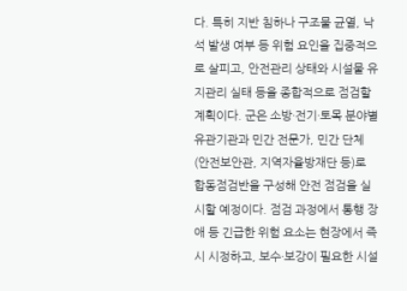다. 특히 지반 침하나 구조물 균열, 낙석 발생 여부 등 위험 요인을 집중적으로 살피고, 안전관리 상태와 시설물 유지관리 실태 등을 종합적으로 점검할 계획이다. 군은 소방·전기·토목 분야별 유관기관과 민간 전문가, 민간 단체(안전보안관, 지역자율방재단 등)로 합동점검반을 구성해 안전 점검을 실시할 예정이다. 점검 과정에서 통행 장애 등 긴급한 위험 요소는 현장에서 즉시 시정하고, 보수·보강이 필요한 시설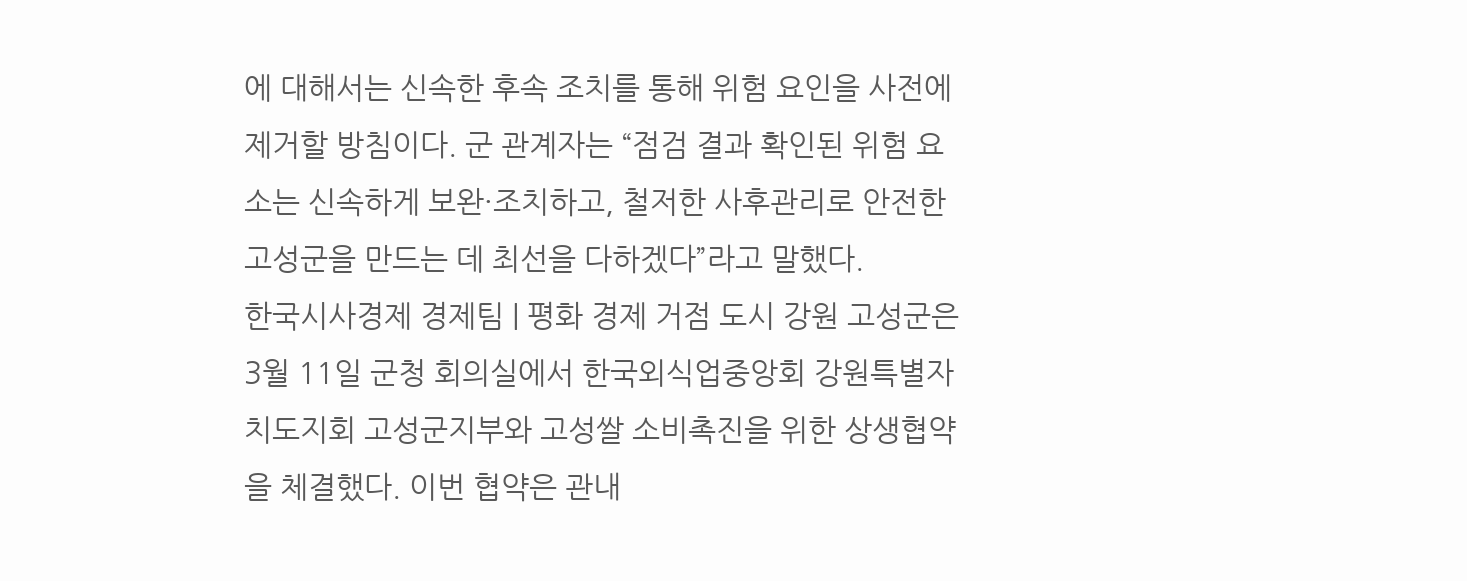에 대해서는 신속한 후속 조치를 통해 위험 요인을 사전에 제거할 방침이다. 군 관계자는 “점검 결과 확인된 위험 요소는 신속하게 보완·조치하고, 철저한 사후관리로 안전한 고성군을 만드는 데 최선을 다하겠다”라고 말했다.
한국시사경제 경제팀 | 평화 경제 거점 도시 강원 고성군은 3월 11일 군청 회의실에서 한국외식업중앙회 강원특별자치도지회 고성군지부와 고성쌀 소비촉진을 위한 상생협약을 체결했다. 이번 협약은 관내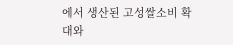에서 생산된 고성쌀소비 확대와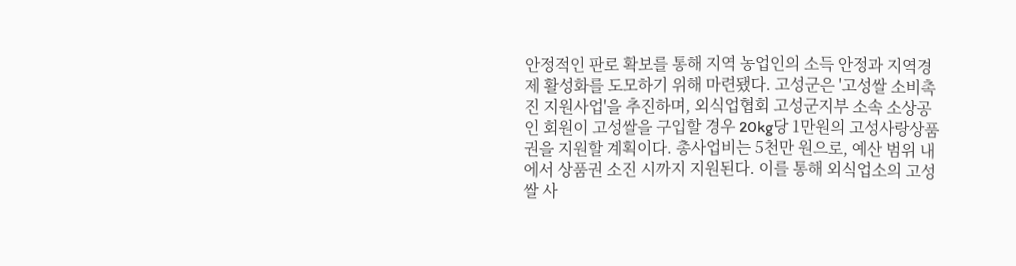안정적인 판로 확보를 통해 지역 농업인의 소득 안정과 지역경제 활성화를 도모하기 위해 마련됐다. 고성군은 '고성쌀 소비촉진 지원사업'을 추진하며, 외식업협회 고성군지부 소속 소상공인 회원이 고성쌀을 구입할 경우 20kg당 1만원의 고성사랑상품권을 지원할 계획이다. 총사업비는 5천만 원으로, 예산 범위 내에서 상품권 소진 시까지 지원된다. 이를 통해 외식업소의 고성쌀 사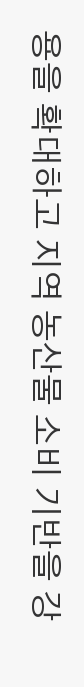용을 확대하고 지역 농산물 소비 기반을 강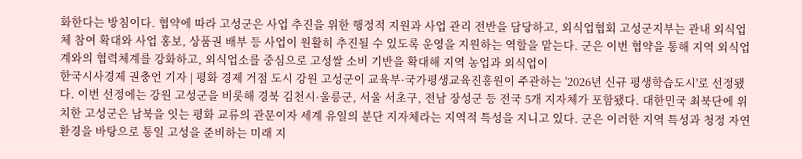화한다는 방침이다. 협약에 따라 고성군은 사업 추진을 위한 행정적 지원과 사업 관리 전반을 담당하고, 외식업협회 고성군지부는 관내 외식업체 참여 확대와 사업 홍보, 상품권 배부 등 사업이 원활히 추진될 수 있도록 운영을 지원하는 역할을 맡는다. 군은 이번 협약을 통해 지역 외식업계와의 협력체계를 강화하고, 외식업소를 중심으로 고성쌀 소비 기반을 확대해 지역 농업과 외식업이
한국시사경제 권충언 기자 | 평화 경제 거점 도시 강원 고성군이 교육부·국가평생교육진흥원이 주관하는 '2026년 신규 평생학습도시'로 선정됐다. 이번 선정에는 강원 고성군을 비롯해 경북 김천시·울릉군, 서울 서초구, 전남 장성군 등 전국 5개 지자체가 포함됐다. 대한민국 최북단에 위치한 고성군은 남북을 잇는 평화 교류의 관문이자 세계 유일의 분단 지자체라는 지역적 특성을 지니고 있다. 군은 이러한 지역 특성과 청정 자연환경을 바탕으로 통일 고성을 준비하는 미래 지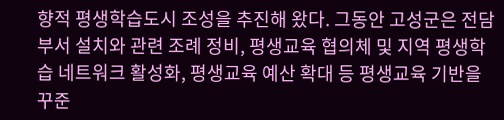향적 평생학습도시 조성을 추진해 왔다. 그동안 고성군은 전담 부서 설치와 관련 조례 정비, 평생교육 협의체 및 지역 평생학습 네트워크 활성화, 평생교육 예산 확대 등 평생교육 기반을 꾸준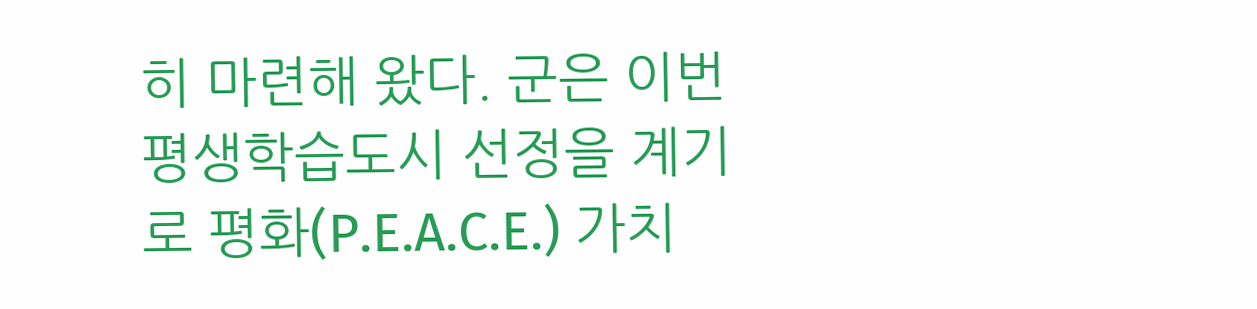히 마련해 왔다. 군은 이번 평생학습도시 선정을 계기로 평화(P.E.A.C.E.) 가치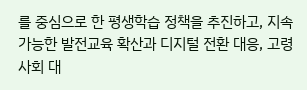를 중심으로 한 평생학습 정책을 추진하고, 지속가능한 발전교육 확산과 디지털 전환 대응, 고령사회 대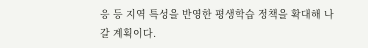응 등 지역 특성을 반영한 평생학습 정책을 확대해 나갈 계획이다.